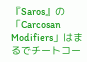『Saros』の「Carcosan Modifiers」はまるでチートコー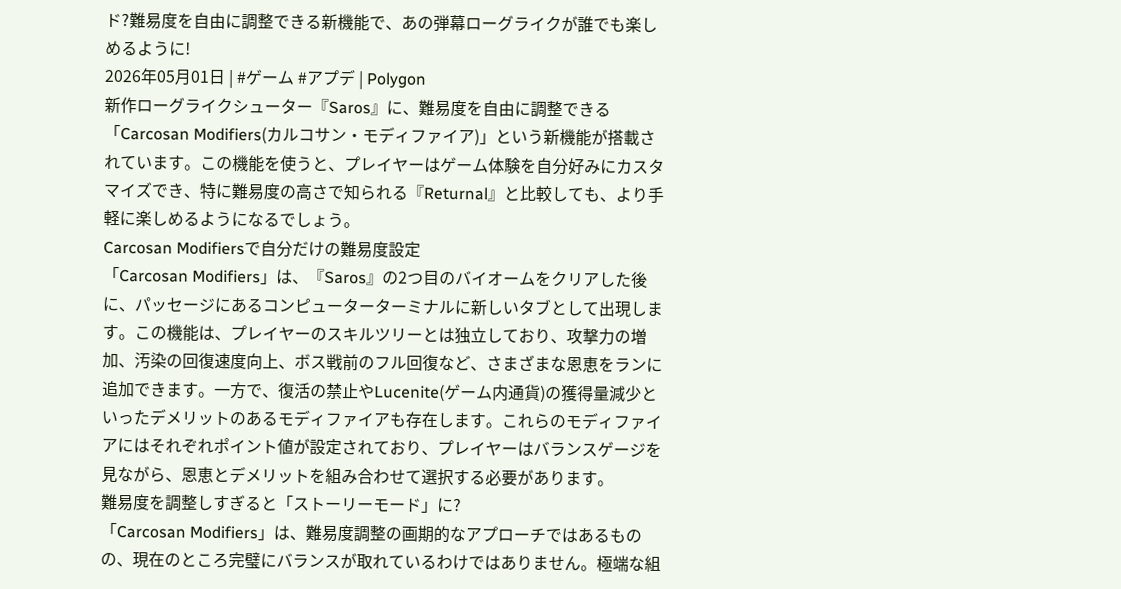ド?難易度を自由に調整できる新機能で、あの弾幕ローグライクが誰でも楽しめるように!
2026年05月01日 | #ゲーム #アプデ | Polygon
新作ローグライクシューター『Saros』に、難易度を自由に調整できる「Carcosan Modifiers(カルコサン・モディファイア)」という新機能が搭載されています。この機能を使うと、プレイヤーはゲーム体験を自分好みにカスタマイズでき、特に難易度の高さで知られる『Returnal』と比較しても、より手軽に楽しめるようになるでしょう。
Carcosan Modifiersで自分だけの難易度設定
「Carcosan Modifiers」は、『Saros』の2つ目のバイオームをクリアした後に、パッセージにあるコンピューターターミナルに新しいタブとして出現します。この機能は、プレイヤーのスキルツリーとは独立しており、攻撃力の増加、汚染の回復速度向上、ボス戦前のフル回復など、さまざまな恩恵をランに追加できます。一方で、復活の禁止やLucenite(ゲーム内通貨)の獲得量減少といったデメリットのあるモディファイアも存在します。これらのモディファイアにはそれぞれポイント値が設定されており、プレイヤーはバランスゲージを見ながら、恩恵とデメリットを組み合わせて選択する必要があります。
難易度を調整しすぎると「ストーリーモード」に?
「Carcosan Modifiers」は、難易度調整の画期的なアプローチではあるものの、現在のところ完璧にバランスが取れているわけではありません。極端な組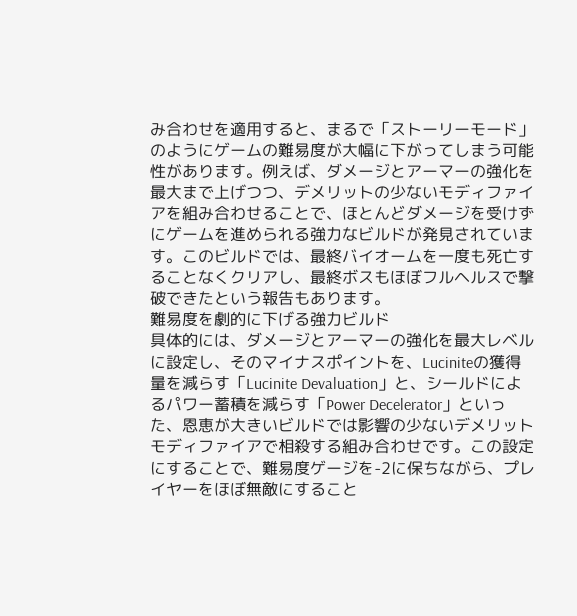み合わせを適用すると、まるで「ストーリーモード」のようにゲームの難易度が大幅に下がってしまう可能性があります。例えば、ダメージとアーマーの強化を最大まで上げつつ、デメリットの少ないモディファイアを組み合わせることで、ほとんどダメージを受けずにゲームを進められる強力なビルドが発見されています。このビルドでは、最終バイオームを一度も死亡することなくクリアし、最終ボスもほぼフルヘルスで撃破できたという報告もあります。
難易度を劇的に下げる強力ビルド
具体的には、ダメージとアーマーの強化を最大レベルに設定し、そのマイナスポイントを、Luciniteの獲得量を減らす「Lucinite Devaluation」と、シールドによるパワー蓄積を減らす「Power Decelerator」といった、恩恵が大きいビルドでは影響の少ないデメリットモディファイアで相殺する組み合わせです。この設定にすることで、難易度ゲージを-2に保ちながら、プレイヤーをほぼ無敵にすること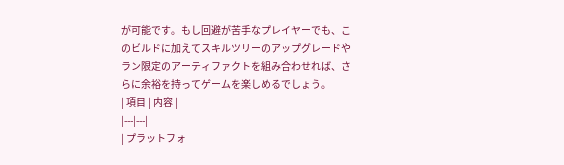が可能です。もし回避が苦手なプレイヤーでも、このビルドに加えてスキルツリーのアップグレードやラン限定のアーティファクトを組み合わせれば、さらに余裕を持ってゲームを楽しめるでしょう。
| 項目 | 内容 |
|---|---|
| プラットフォ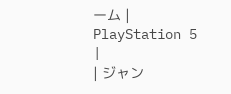ーム | PlayStation 5 |
| ジャン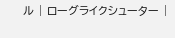ル | ローグライクシューター |